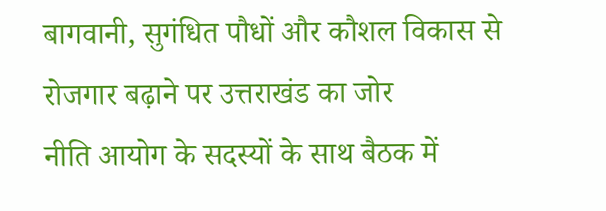बागवानी, सुगंधित पौधों और कौशल विकास से रोजगार बढ़ाने पर उत्तराखंड का जोर
नीति आयोग के सदस्यों के साथ बैठक में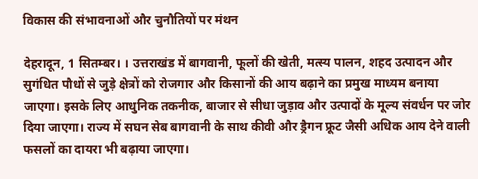विकास की संभावनाओं और चुनौतियों पर मंथन

देहरादून, 1 सितम्बर। । उत्तराखंड में बागवानी, फूलों की खेती, मत्स्य पालन, शहद उत्पादन और सुगंधित पौधों से जुड़े क्षेत्रों को रोजगार और किसानों की आय बढ़ाने का प्रमुख माध्यम बनाया जाएगा। इसके लिए आधुनिक तकनीक, बाजार से सीधा जुड़ाव और उत्पादों के मूल्य संवर्धन पर जोर दिया जाएगा। राज्य में सघन सेब बागवानी के साथ कीवी और ड्रैगन फ्रूट जैसी अधिक आय देने वाली फसलों का दायरा भी बढ़ाया जाएगा।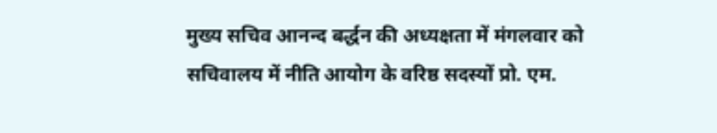मुख्य सचिव आनन्द बर्द्धन की अध्यक्षता में मंगलवार को सचिवालय में नीति आयोग के वरिष्ठ सदस्यों प्रो. एम.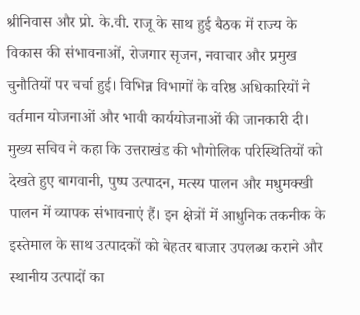श्रीनिवास और प्रो. के.वी. राजू के साथ हुई बैठक में राज्य के विकास की संभावनाओं, रोजगार सृजन, नवाचार और प्रमुख चुनौतियों पर चर्चा हुई। विभिन्न विभागों के वरिष्ठ अधिकारियों ने वर्तमान योजनाओं और भावी कार्ययोजनाओं की जानकारी दी।
मुख्य सचिव ने कहा कि उत्तराखंड की भौगोलिक परिस्थितियों को देखते हुए बागवानी, पुष्प उत्पादन, मत्स्य पालन और मधुमक्खी पालन में व्यापक संभावनाएं हैं। इन क्षेत्रों में आधुनिक तकनीक के इस्तेमाल के साथ उत्पादकों को बेहतर बाजार उपलब्ध कराने और स्थानीय उत्पादों का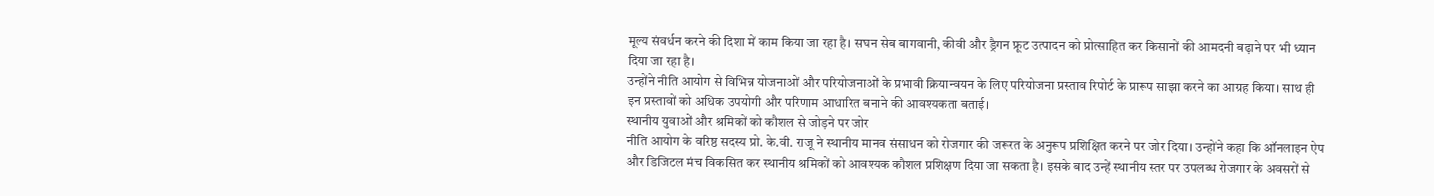मूल्य संवर्धन करने की दिशा में काम किया जा रहा है। सघन सेब बागवानी, कीवी और ड्रैगन फ्रूट उत्पादन को प्रोत्साहित कर किसानों की आमदनी बढ़ाने पर भी ध्यान दिया जा रहा है।
उन्होंने नीति आयोग से विभिन्न योजनाओं और परियोजनाओं के प्रभावी क्रियान्वयन के लिए परियोजना प्रस्ताव रिपोर्ट के प्रारूप साझा करने का आग्रह किया। साथ ही इन प्रस्तावों को अधिक उपयोगी और परिणाम आधारित बनाने की आवश्यकता बताई।
स्थानीय युवाओं और श्रमिकों को कौशल से जोड़ने पर जोर
नीति आयोग के वरिष्ठ सदस्य प्रो. के.वी. राजू ने स्थानीय मानव संसाधन को रोजगार की जरूरत के अनुरूप प्रशिक्षित करने पर जोर दिया। उन्होंने कहा कि ऑनलाइन ऐप और डिजिटल मंच विकसित कर स्थानीय श्रमिकों को आवश्यक कौशल प्रशिक्षण दिया जा सकता है। इसके बाद उन्हें स्थानीय स्तर पर उपलब्ध रोजगार के अवसरों से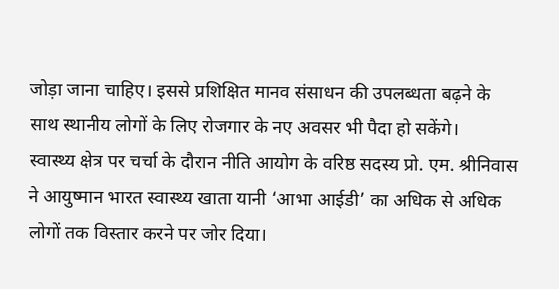जोड़ा जाना चाहिए। इससे प्रशिक्षित मानव संसाधन की उपलब्धता बढ़ने के साथ स्थानीय लोगों के लिए रोजगार के नए अवसर भी पैदा हो सकेंगे।
स्वास्थ्य क्षेत्र पर चर्चा के दौरान नीति आयोग के वरिष्ठ सदस्य प्रो. एम. श्रीनिवास ने आयुष्मान भारत स्वास्थ्य खाता यानी ‘आभा आईडी’ का अधिक से अधिक लोगों तक विस्तार करने पर जोर दिया।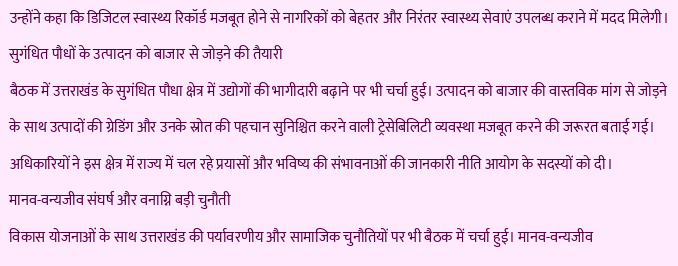उन्होंने कहा कि डिजिटल स्वास्थ्य रिकॉर्ड मजबूत होने से नागरिकों को बेहतर और निरंतर स्वास्थ्य सेवाएं उपलब्ध कराने में मदद मिलेगी।
सुगंधित पौधों के उत्पादन को बाजार से जोड़ने की तैयारी
बैठक में उत्तराखंड के सुगंधित पौधा क्षेत्र में उद्योगों की भागीदारी बढ़ाने पर भी चर्चा हुई। उत्पादन को बाजार की वास्तविक मांग से जोड़ने के साथ उत्पादों की ग्रेडिंग और उनके स्रोत की पहचान सुनिश्चित करने वाली ट्रेसेबिलिटी व्यवस्था मजबूत करने की जरूरत बताई गई। अधिकारियों ने इस क्षेत्र में राज्य में चल रहे प्रयासों और भविष्य की संभावनाओं की जानकारी नीति आयोग के सदस्यों को दी।
मानव-वन्यजीव संघर्ष और वनाग्नि बड़ी चुनौती
विकास योजनाओं के साथ उत्तराखंड की पर्यावरणीय और सामाजिक चुनौतियों पर भी बैठक में चर्चा हुई। मानव-वन्यजीव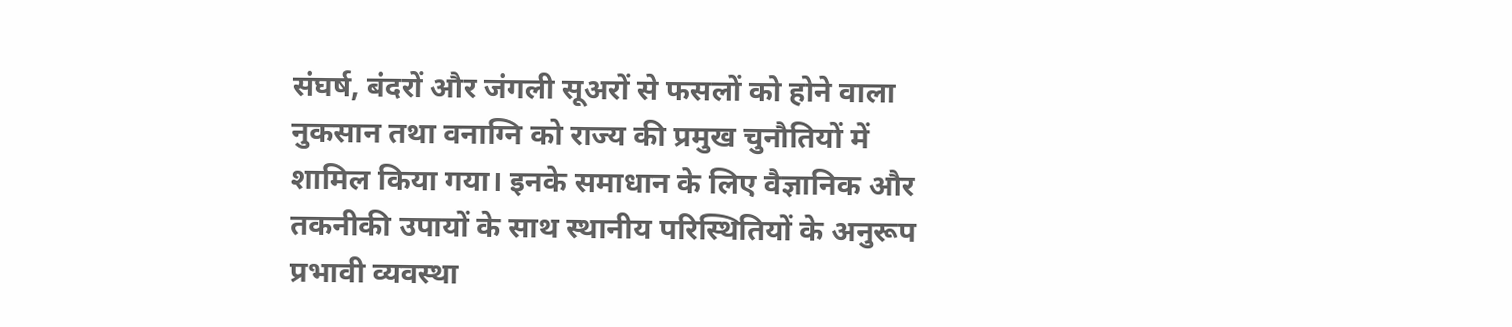संघर्ष, बंदरों और जंगली सूअरों से फसलों को होने वाला नुकसान तथा वनाग्नि को राज्य की प्रमुख चुनौतियों में शामिल किया गया। इनके समाधान के लिए वैज्ञानिक और तकनीकी उपायों के साथ स्थानीय परिस्थितियों के अनुरूप प्रभावी व्यवस्था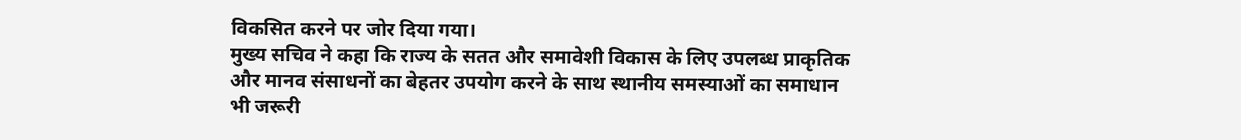विकसित करने पर जोर दिया गया।
मुख्य सचिव ने कहा कि राज्य के सतत और समावेशी विकास के लिए उपलब्ध प्राकृतिक और मानव संसाधनों का बेहतर उपयोग करने के साथ स्थानीय समस्याओं का समाधान भी जरूरी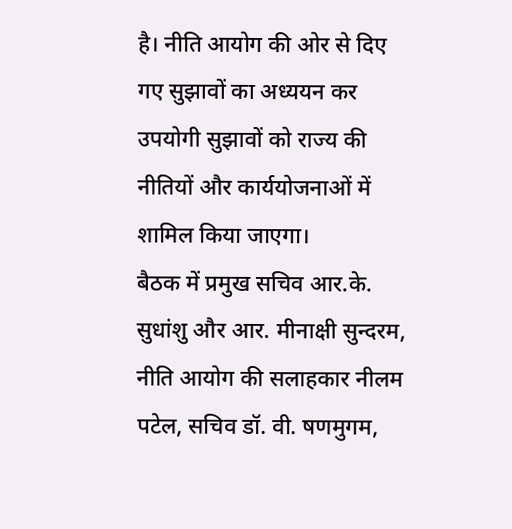है। नीति आयोग की ओर से दिए गए सुझावों का अध्ययन कर उपयोगी सुझावों को राज्य की नीतियों और कार्ययोजनाओं में शामिल किया जाएगा।
बैठक में प्रमुख सचिव आर.के. सुधांशु और आर. मीनाक्षी सुन्दरम, नीति आयोग की सलाहकार नीलम पटेल, सचिव डॉ. वी. षणमुगम,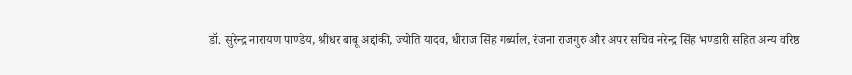डॉ. सुरेन्द्र नारायण पाण्डेय, श्रीधर बाबू अद्दांकी, ज्योति यादव, धीराज सिंह गर्ब्याल, रंजना राजगुरु और अपर सचिव नरेन्द्र सिंह भण्डारी सहित अन्य वरिष्ठ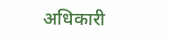अधिकारी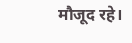मौजूद रहे।